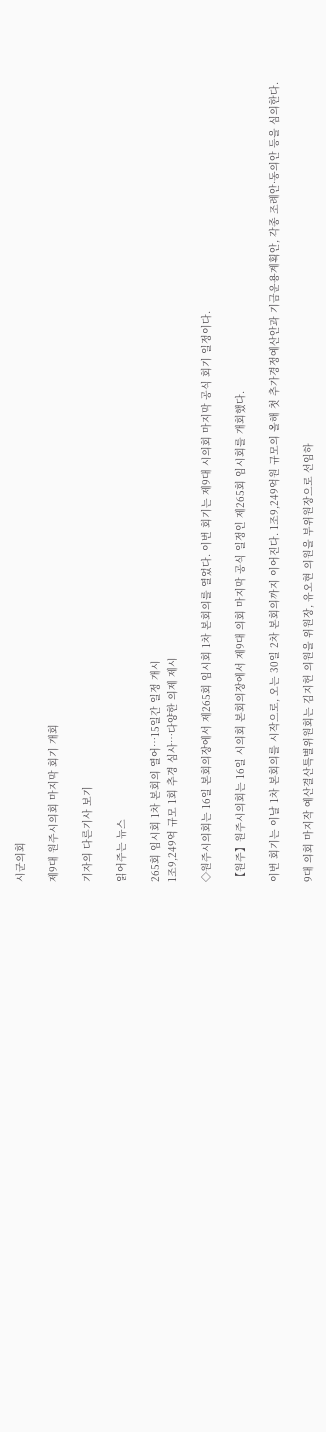시군의회

제9대 원주시의회 마지막 회기 개회

기자의 다른기사 보기

읽어주는 뉴스

265회 임시회 1차 본회의 열어…15일간 일정 개시
1조9,249억 규모 1회 추경 심사…다양한 의제 제시

◇원주시의회는 16일 본회의장에서 제265회 임시회 1차 본회의를 열었다. 이번 회기는 제9대 시의회 마지막 공식 회기 일정이다.

【원주】원주시의회는 16일 시의회 본회의장에서 제9대 의회 마지막 공식 일정인 제265회 임시회를 개회했다.

이번 회기는 이날 1차 본회의를 시작으로, 오는 30일 2차 본회의까지 이어진다. 1조9,249억원 규모의 올해 첫 추가경정예산안과 기금운용계획안, 각종 조례안·동의안 등을 심의한다.

9대 의회 마지작 예산결산특별위원회는 김지헌 의원을 위원장, 유오현 의원을 부위원장으로 선임하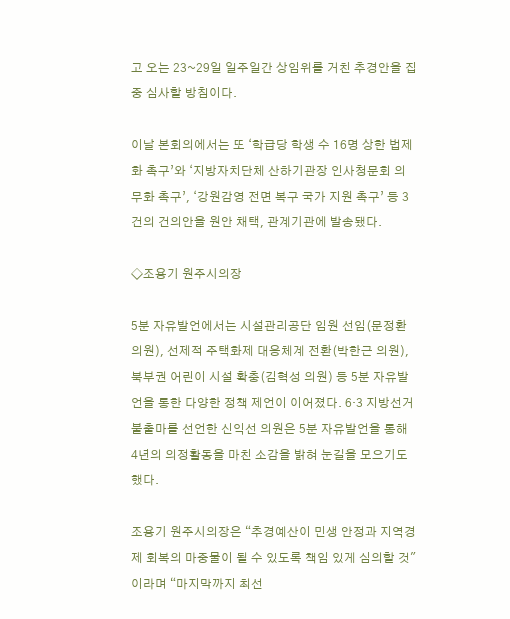고 오는 23~29일 일주일간 상임위를 거친 추경안을 집중 심사할 방침이다.

이날 본회의에서는 또 ‘학급당 학생 수 16명 상한 법제화 촉구’와 ‘지방자치단체 산하기관장 인사청문회 의무화 촉구’, ‘강원감영 전면 복구 국가 지원 촉구’ 등 3건의 건의안을 원안 채택, 관계기관에 발송됐다.

◇조용기 원주시의장

5분 자유발언에서는 시설관리공단 임원 선임(문정환 의원), 선제적 주택화제 대응체계 전환(박한근 의원), 북부권 어린이 시설 확충(김혁성 의원) 등 5분 자유발언을 통한 다양한 정책 제언이 이어졌다. 6·3 지방선거 불출마를 선언한 신익선 의원은 5분 자유발언을 통해 4년의 의정활동을 마친 소감을 밝혀 눈길을 모으기도 했다.

조용기 원주시의장은 “추경예산이 민생 안정과 지역경제 회복의 마중물이 될 수 있도록 책임 있게 심의할 것"이라며 “마지막까지 최선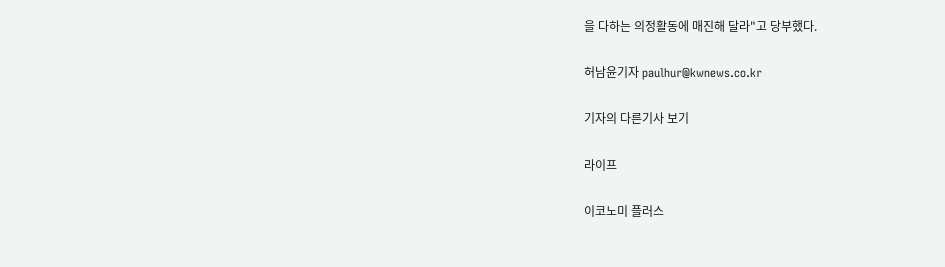을 다하는 의정활동에 매진해 달라"고 당부했다.

허남윤기자 paulhur@kwnews.co.kr

기자의 다른기사 보기

라이프

이코노미 플러스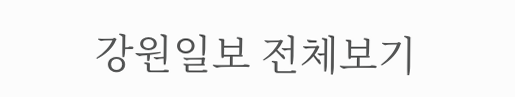강원일보 전체보기